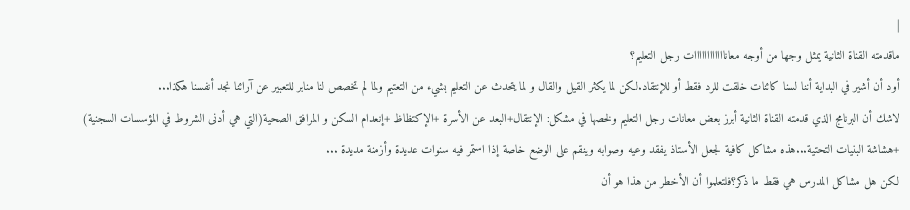|
ماقدمته القناة الثانية يمثل وجها من أوجه معاناااااااااااات رجل التعليم؟
أود أن أشير في البداية أننا لسنا كائنات خلقت للرد فقط أو للإنتقاد.لكن لما يكثر القيل والقال و لما يتحدث عن التعليم بشيء من التعتيم ولما لم تخصص لنا منابر للتعبير عن آرائنا نجد أنفسنا هكذا...
لاشك أن البرنامج الذي قدمته القناة الثانية أبرز بعض معانات رجل التعليم ولخصها في مشكل: الإنتقال+البعد عن الأسرة +الإكتظاظ +إنعدام السكن و المرافق الصحية(التي هي أدنى الشروط في المؤسسات السجنية) +هشاشة البنيات التحتية...هذه مشاكل كافية لجعل الأستاذ يفقد وعيه وصوابه وينقم على الوضع خاصة إذا استمر فيه سنوات عديدة وأزمنة مديدة ...
لكن هل مشاكل المدرس هي فقط ما ذكر؟فلتعلموا أن الأخطر من هذا هو أن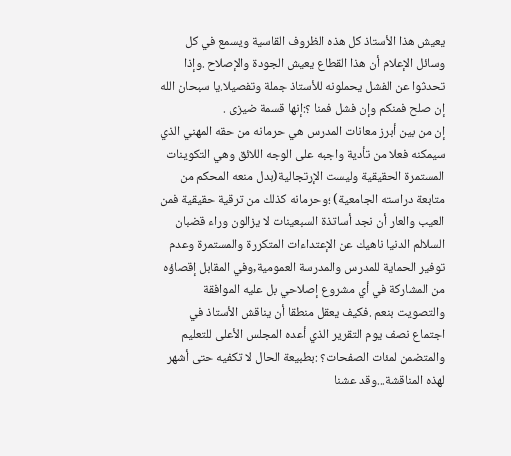يعيش هذا الأستاذ كل هذه الظروف القاسية ويسمع في كل وسائل الإعلام أن هذا القطاع يعيش الجودة والإصلاح .وإذا تحدثوا عن الفشل يحملونه للأستاذ جملة وتفصيلا.يا سبحان الله إن صلح فمنكم وإن فشل فمنا ؟:إنها قسمة ضيزى .
إن من بين أبرز معانات المدرس هي حرمانه من حقه المهني الذي سيمكنه فعلا من تأدية واجبه على الوجه اللائق وهي التكوينات المستمرة الحقيقية وليست الإرتجالية(بدل منعه المحكم من متابعة دراسته الجامعية) ؛وحرمانه كذلك من ترقية حقيقية فمن العيب والعار أن نجد أساتذة السبعينات لا يزالون وراء قضبان السلالم الدنيا ناهيك عن الإعتداءات المتكررة والمستمرة وعدم توفير الحماية للمدرس والمدرسة العمومية,وفي المقابل إقصاؤه من المشاركة في أي مشروع إصلاحي بل عليه الموافقة والتصويت بنعم .فكيف يعقل منطقا أن يناقش الأستاذ في اجتماع نصف يوم التقرير الذي أعده المجلس الأعلى للتعليم والمتضمن لمئات الصفحات؟ :بطبيعة الحال لا تكفيه حتى أشهر لهذه المناقشة...وقد عشنا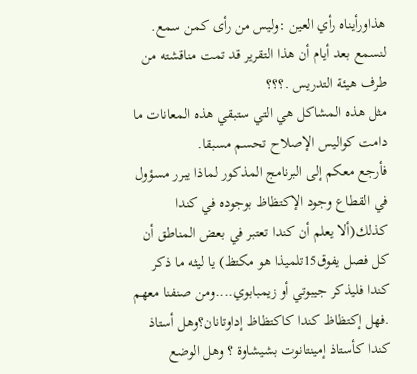هذاورأيناه رأي العين :وليس من رأى كمن سمع.
لنسمع بعد أيام أن هذا التقرير قد تمت مناقشته من طرف هيئة التدريس .؟؟؟
مثل هذه المشاكل هي التي ستبقي هذه المعانات ما دامت كواليس الإصلاح تحسم مسبقا.
فأرجع معكم إلى البرنامج المذكور لماذا يبرر مسؤول في القطاع وجود الإكتظاظ بوجوده في كندا كذلك(ألا يعلم أن كندا تعتبر في بعض المناطق أن كل فصل يفوق15تلميذا هو مكتظ) يا ليثه ما ذكر كندا فليذكر جيبوتي أو زيمبابوي....ومن صنفنا معهم .فهل إكتظاظ كندا كاكتظاظ إداوتانان؟وهل أستاذ كندا كأستاذ إمينتانوت بشيشاوة ؟ وهل الوضع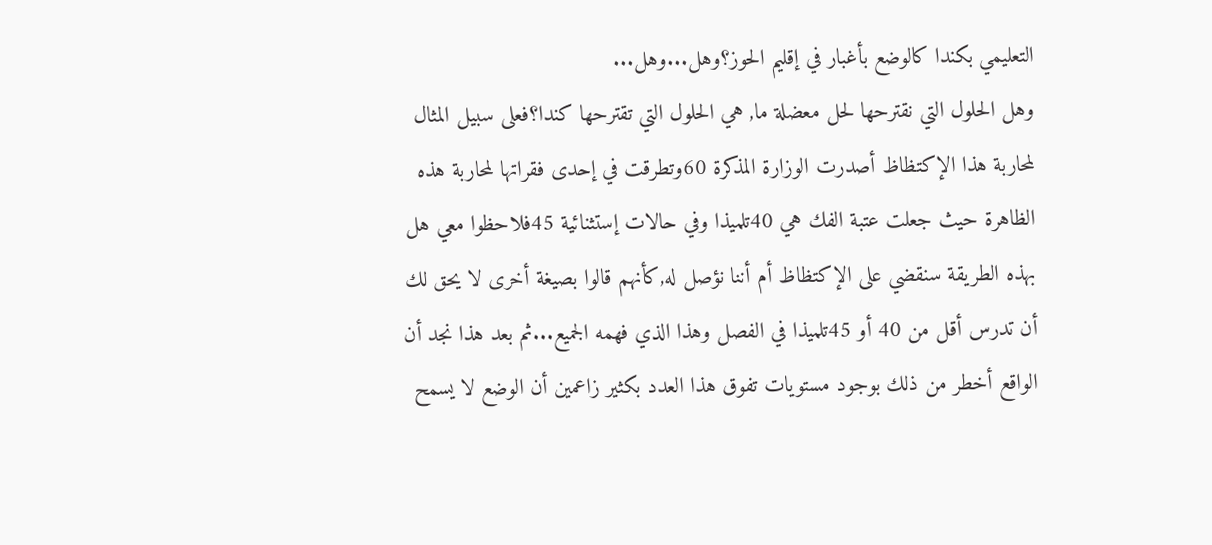التعليمي بكندا كالوضع بأغبار في إقليم الحوز؟وهل...وهل...
وهل الحلول التي نقترحها لحل معضلة ما, هي الحلول التي تقترحها كندا؟فعلى سبيل المثال لمحاربة هذا الإكتظاظ أصدرت الوزارة المذكرة 60وتطرقت في إحدى فقراتها لمحاربة هذه الظاهرة حيث جعلت عتبة الفك هي 40تلميذا وفي حالات إستثنائية 45فلاحظوا معي هل بهذه الطريقة سنقضي على الإكتظاظ أم أننا نؤصل له,كأنهم قالوا بصيغة أخرى لا يحق لك أن تدرس أقل من 40 أو 45تلميذا في الفصل وهذا الذي فهمه الجميع...ثم بعد هذا نجد أن الواقع أخطر من ذلك بوجود مستويات تفوق هذا العدد بكثير زاعمين أن الوضع لا يسمح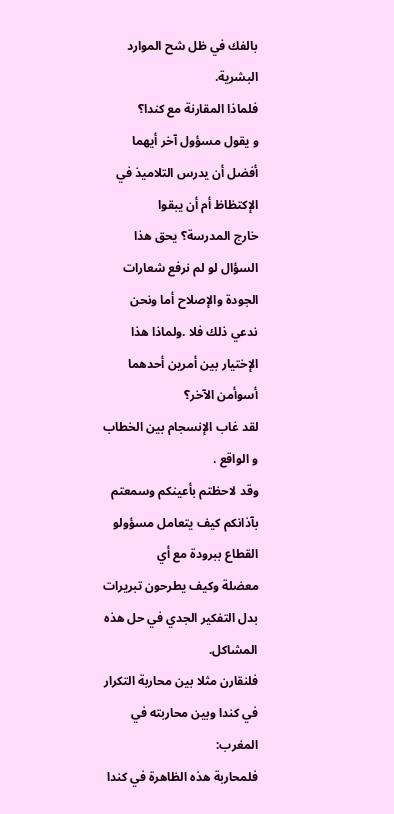بالفك في ظل شح الموارد البشرية.
فلماذا المقارنة مع كندا؟
و يقول مسؤول آخر أيهما أفضل أن يدرس التلاميذ في الإكتظاظ أم أن يبقوا
خارج المدرسة؟ يحق هذا السؤال لو لم نرفع شعارات الجودة والإصلاح أما ونحن
ندعي ذلك فلا .ولماذا هذا الإختيار بين أمرين أحدهما أسوأمن الآخر؟
لقد غاب الإنسجام بين الخطاب و الواقع .
وقد لاحظتم بأعينكم وسمعتم بآذانكم كيف يتعامل مسؤولو القطاع ببرودة مع أي
معضلة وكيف يطرحون تبريرات بدل التفكير الجدي في حل هذه المشاكل.
فلنقارن مثلا بين محاربة التكرار في كندا وبين محاربته في المغرب:
فلمحاربة هذه الظاهرة في كندا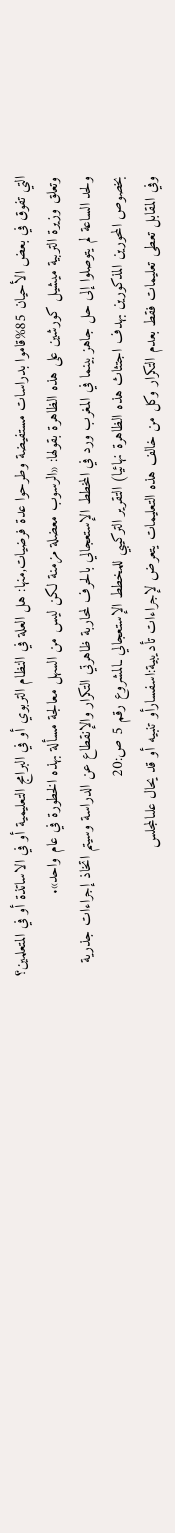التي تفوق في بعض الأحيان 85%قاموا بدراسات مستفيضة وطرحوا عدة فرضيات,منها: هل العلة في النظام التربوي أو في البرامج التعليمية أو في الاساتذة أو في المتعلمين؟
وتعلق وزيرة التربية ميشيل كورشين على هذه الظاهرة بقولها: «الرسوب معضلة مزمنة لكن ليس من السهل معالجة مسألة بهذه الخطورة في عام واحد».
ولحد الساعة لم يتوصلوا إلى حل جاهز بينما في المغرب ورد في المخطط الإستعجالي بالحرف لمحاربة ظاهرتي التكرار والإنقطاع عن الدراسة وسيتم اتخاذ إجراءات جذرية بخصوص المحورين المذكورين بهدف اجتثاث هذه الظاهرة نهائيا) التقرير التركيبي للمخطط الإستعجالي ـالمشروع رقم 5 ص:20
وفي المقابل تعطى تعليمات فقط بعدم التكرار وكل من خالف هذه التعليمات يتعرض لإجراءات تأديبية:اسفسارأو تنبيه أو قد يحال علىالمجلس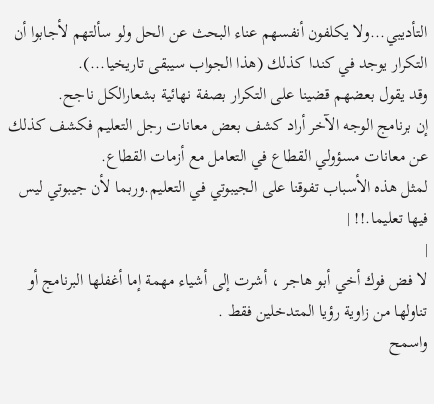التأديبي...ولا يكلفون أنفسهم عناء البحث عن الحل ولو سألتهم لأجابوا أن التكرار يوجد في كندا كذلك (هذا الجواب سيبقى تاريخيا...).
وقد يقول بعضهم قضينا على التكرار بصفة نهائية بشعارالكل ناجح.
إن برنامج الوجه الآخر أراد كشف بعض معانات رجل التعليم فكشف كذلك عن معانات مسؤولي القطاع في التعامل مع أزمات القطاع.
لمثل هذه الأسباب تفوقنا على الجيبوتي في التعليم.وربما لأن جيبوتي ليس فيها تعليما.!! |
|
لا فض فوك أخي أبو هاجر ، أشرت إلى أشياء مهمة إما أغفلها البرنامج أو تناولها من زاوية رؤيا المتدخلين فقط .
واسمح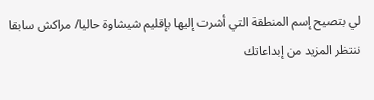لي بتصيح إسم المنطقة التي أشرت إليها بإقليم شيشاوة حاليا/ مراكش سابقا
ننتظر المزيد من إبداعاتك